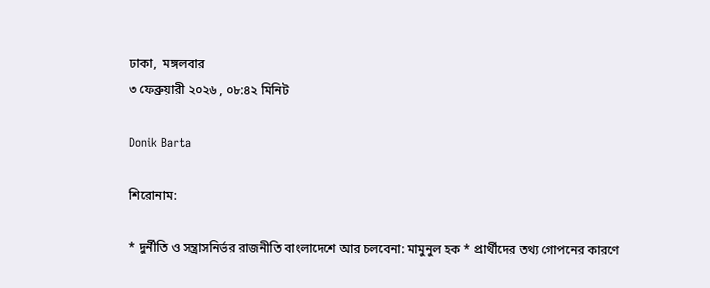ঢাকা,  মঙ্গলবার
৩ ফেব্রুয়ারী ২০২৬ , ০৮:৪২ মিনিট

Donik Barta

শিরোনাম:

* দুর্নীতি ও সন্ত্রাসনির্ভর রাজনীতি বাংলাদেশে আর চলবেনা: মামুনুল হক * প্রার্থীদের তথ্য গোপনের কারণে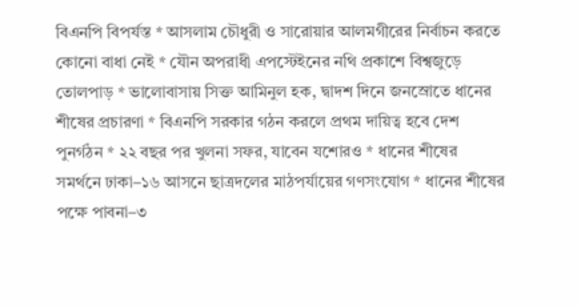বিএনপি বিপর্যস্ত * আসলাম চৌধুরী ও সারোয়ার আলমগীরের নির্বাচন করতে কোনো বাধা নেই * যৌন অপরাধী এপস্টেইনের নথি প্রকাশে বিশ্বজুড়ে তোলপাড় * ভালোবাসায় সিক্ত আমিনুল হক, দ্বাদশ দিনে জনস্রোতে ধানের শীষের প্রচারণা * বিএনপি সরকার গঠন করলে প্রথম দায়িত্ব হবে দেশ পুনর্গঠন * ২২ বছর পর খুলনা সফর, যাবেন যশোরও * ধানের শীষের সমর্থনে ঢাকা–১৬ আসনে ছাত্রদলের মাঠপর্যায়ের গণসংযোগ * ধানের শীষের পক্ষে পাবনা–৩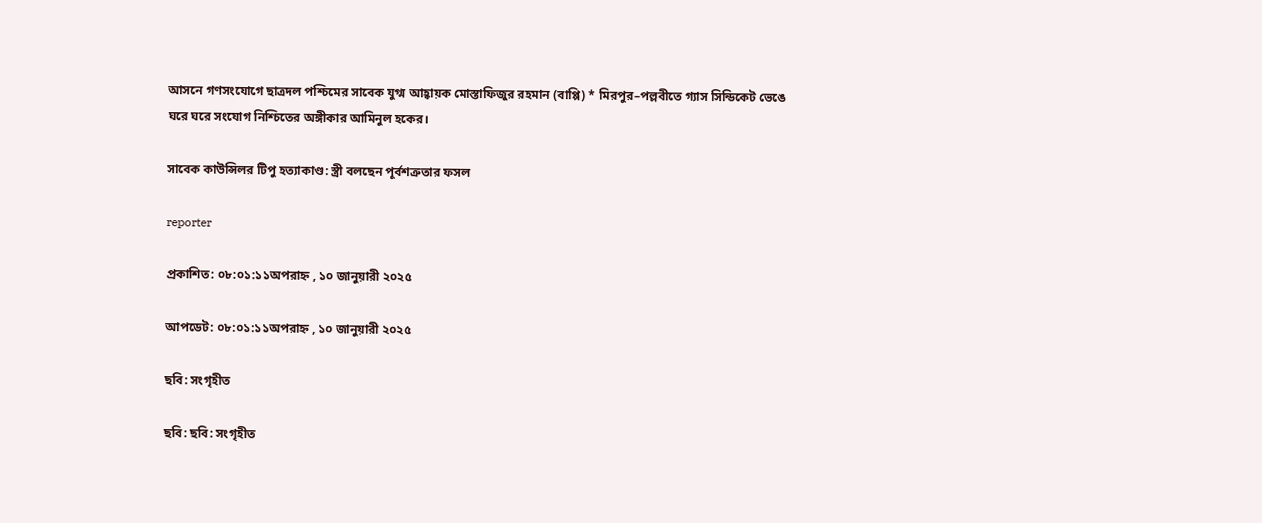আসনে গণসংযোগে ছাত্রদল পশ্চিমের সাবেক যুগ্ম আহ্বায়ক মোস্তাফিজুর রহমান (বাপ্পি) * মিরপুর–পল্লবীতে গ্যাস সিন্ডিকেট ভেঙে ঘরে ঘরে সংযোগ নিশ্চিতের অঙ্গীকার আমিনুল হকের।

সাবেক কাউন্সিলর টিপু হত্যাকাণ্ড: স্ত্রী বলছেন পূর্বশত্রুতার ফসল

reporter

প্রকাশিত: ০৮:০১:১১অপরাহ্ন , ১০ জানুয়ারী ২০২৫

আপডেট: ০৮:০১:১১অপরাহ্ন , ১০ জানুয়ারী ২০২৫

ছবি: সংগৃহীত

ছবি: ছবি: সংগৃহীত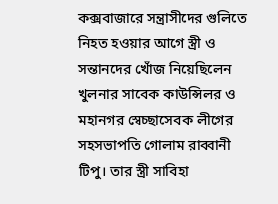কক্সবাজারে সন্ত্রাসীদের গুলিতে নিহত হওয়ার আগে স্ত্রী ও সন্তানদের খোঁজ নিয়েছিলেন খুলনার সাবেক কাউন্সিলর ও মহানগর স্বেচ্ছাসেবক লীগের সহসভাপতি গোলাম রাব্বানী টিপু। তার স্ত্রী সাবিহা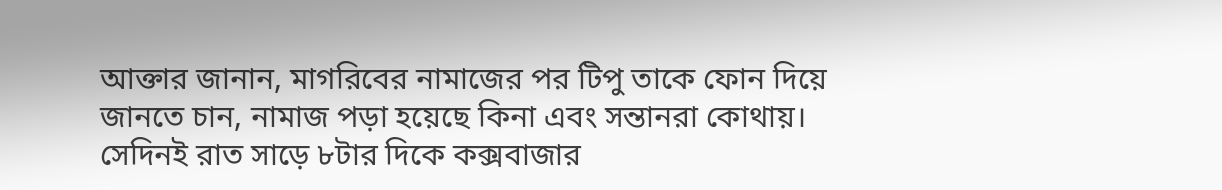আক্তার জানান, মাগরিবের নামাজের পর টিপু তাকে ফোন দিয়ে জানতে চান, নামাজ পড়া হয়েছে কিনা এবং সন্তানরা কোথায়। সেদিনই রাত সাড়ে ৮টার দিকে কক্সবাজার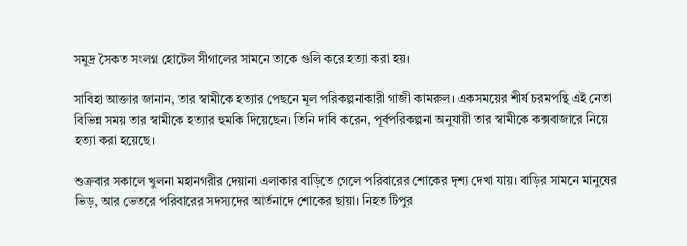সমুদ্র সৈকত সংলগ্ন হোটেল সীগালের সামনে তাকে গুলি করে হত্যা করা হয়।

সাবিহা আক্তার জানান, তার স্বামীকে হত্যার পেছনে মূল পরিকল্পনাকারী গাজী কামরুল। একসময়ের শীর্ষ চরমপন্থি এই নেতা বিভিন্ন সময় তার স্বামীকে হত্যার হুমকি দিয়েছেন। তিনি দাবি করেন, পূর্বপরিকল্পনা অনুযায়ী তার স্বামীকে কক্সবাজারে নিয়ে হত্যা করা হয়েছে।

শুক্রবার সকালে খুলনা মহানগরীর দেয়ানা এলাকার বাড়িতে গেলে পরিবারের শোকের দৃশ্য দেখা যায়। বাড়ির সামনে মানুষের ভিড়, আর ভেতরে পরিবারের সদস্যদের আর্তনাদে শোকের ছায়া। নিহত টিপুর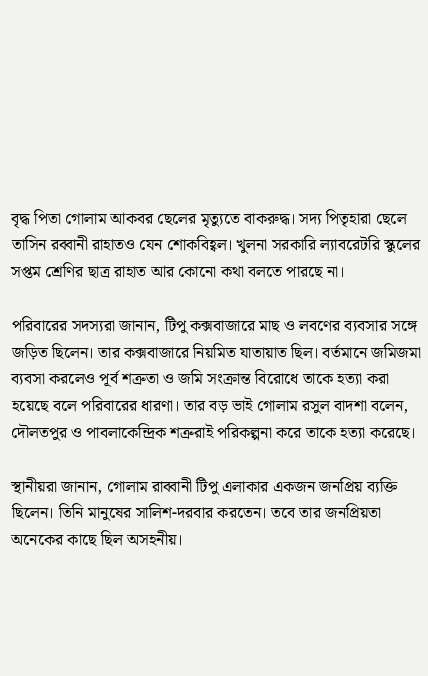বৃদ্ধ পিতা গোলাম আকবর ছেলের মৃত্যুতে বাকরুদ্ধ। সদ্য পিতৃহারা ছেলে তাসিন রব্বানী রাহাতও যেন শোকবিহ্বল। খুলনা সরকারি ল্যাবরেটরি স্কুলের সপ্তম শ্রেণির ছাত্র রাহাত আর কোনো কথা বলতে পারছে না।

পরিবারের সদস্যরা জানান, টিপু কক্সবাজারে মাছ ও লবণের ব্যবসার সঙ্গে জড়িত ছিলেন। তার কক্সবাজারে নিয়মিত যাতায়াত ছিল। বর্তমানে জমিজমা ব্যবসা করলেও পূর্ব শত্রুতা ও জমি সংক্রান্ত বিরোধে তাকে হত্যা করা হয়েছে বলে পরিবারের ধারণা। তার বড় ভাই গোলাম রসুল বাদশা বলেন, দৌলতপুর ও পাবলাকেন্দ্রিক শত্রুরাই পরিকল্পনা করে তাকে হত্যা করেছে।

স্থানীয়রা জানান, গোলাম রাব্বানী টিপু এলাকার একজন জনপ্রিয় ব্যক্তি ছিলেন। তিনি মানুষের সালিশ-দরবার করতেন। তবে তার জনপ্রিয়তা অনেকের কাছে ছিল অসহনীয়।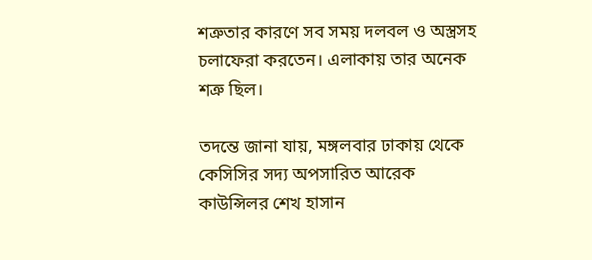শত্রুতার কারণে সব সময় দলবল ও অস্ত্রসহ চলাফেরা করতেন। এলাকায় তার অনেক শত্রু ছিল।

তদন্তে জানা যায়, মঙ্গলবার ঢাকায় থেকে কেসিসির সদ্য অপসারিত আরেক কাউন্সিলর শেখ হাসান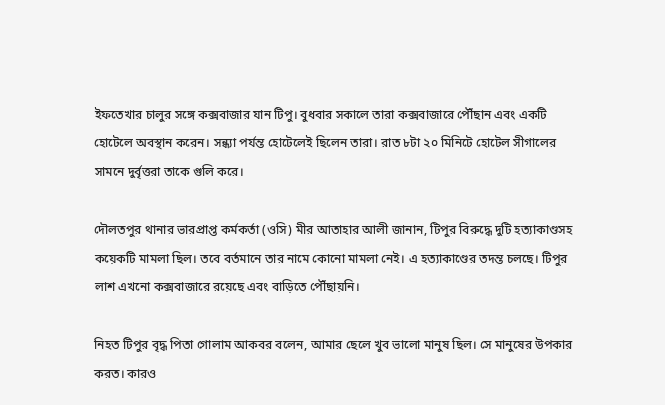ইফতেখার চালুর সঙ্গে কক্সবাজার যান টিপু। বুধবার সকালে তারা কক্সবাজারে পৌঁছান এবং একটি হোটেলে অবস্থান করেন। সন্ধ্যা পর্যন্ত হোটেলেই ছিলেন তারা। রাত ৮টা ২০ মিনিটে হোটেল সীগালের সামনে দুর্বৃত্তরা তাকে গুলি করে।

দৌলতপুর থানার ভারপ্রাপ্ত কর্মকর্তা (ওসি) মীর আতাহার আলী জানান, টিপুর বিরুদ্ধে দুটি হত্যাকাণ্ডসহ কয়েকটি মামলা ছিল। তবে বর্তমানে তার নামে কোনো মামলা নেই। এ হত্যাকাণ্ডের তদন্ত চলছে। টিপুর লাশ এখনো কক্সবাজারে রয়েছে এবং বাড়িতে পৌঁছায়নি।

নিহত টিপুর বৃদ্ধ পিতা গোলাম আকবর বলেন, আমার ছেলে খুব ভালো মানুষ ছিল। সে মানুষের উপকার করত। কারও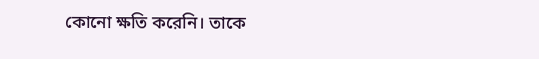কোনো ক্ষতি করেনি। তাকে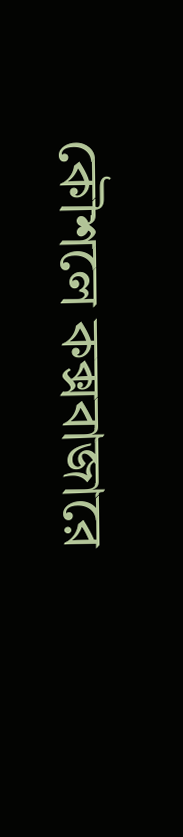কৌশলে কক্সবাজারে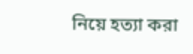নিয়ে হত্যা করা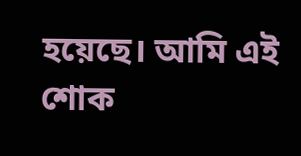হয়েছে। আমি এই শোক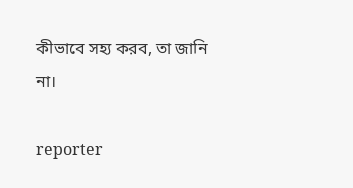কীভাবে সহ্য করব, তা জানি না।

reporter